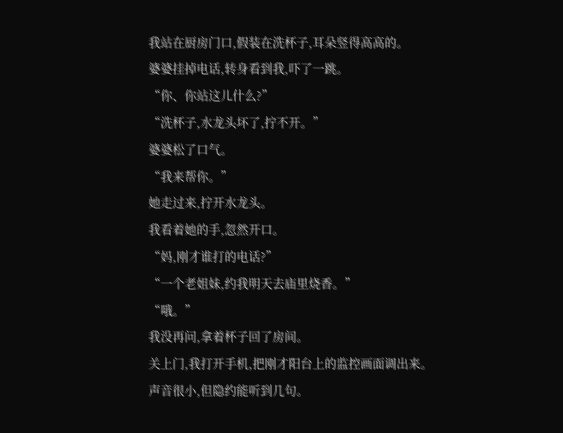我站在厨房门口,假装在洗杯子,耳朵竖得高高的。
婆婆挂掉电话,转身看到我,吓了一跳。
“你、你站这儿什么?”
“洗杯子,水龙头坏了,拧不开。”
婆婆松了口气。
“我来帮你。”
她走过来,拧开水龙头。
我看着她的手,忽然开口。
“妈,刚才谁打的电话?”
“一个老姐妹,约我明天去庙里烧香。”
“哦。”
我没再问,拿着杯子回了房间。
关上门,我打开手机,把刚才阳台上的监控画面调出来。
声音很小,但隐约能听到几句。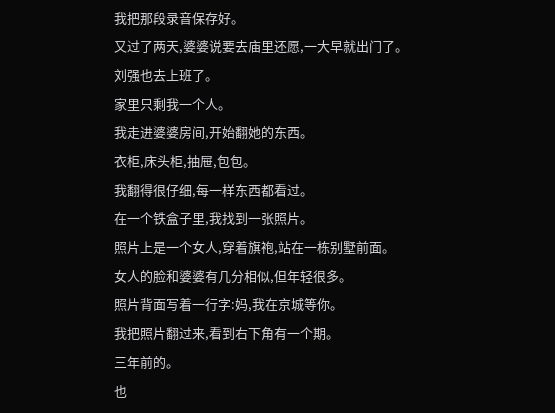我把那段录音保存好。
又过了两天,婆婆说要去庙里还愿,一大早就出门了。
刘强也去上班了。
家里只剩我一个人。
我走进婆婆房间,开始翻她的东西。
衣柜,床头柜,抽屉,包包。
我翻得很仔细,每一样东西都看过。
在一个铁盒子里,我找到一张照片。
照片上是一个女人,穿着旗袍,站在一栋别墅前面。
女人的脸和婆婆有几分相似,但年轻很多。
照片背面写着一行字:妈,我在京城等你。
我把照片翻过来,看到右下角有一个期。
三年前的。
也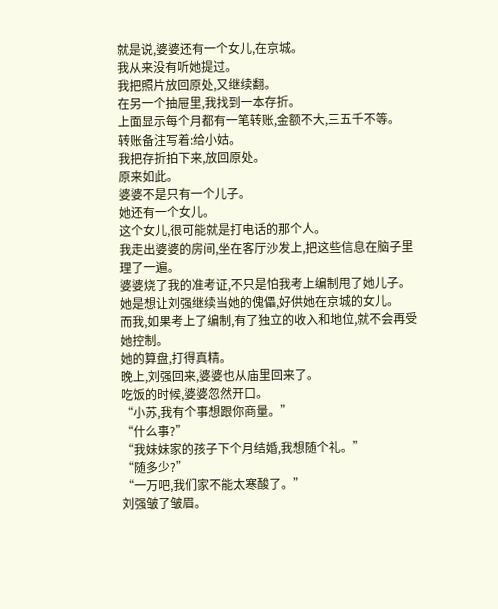就是说,婆婆还有一个女儿,在京城。
我从来没有听她提过。
我把照片放回原处,又继续翻。
在另一个抽屉里,我找到一本存折。
上面显示每个月都有一笔转账,金额不大,三五千不等。
转账备注写着:给小姑。
我把存折拍下来,放回原处。
原来如此。
婆婆不是只有一个儿子。
她还有一个女儿。
这个女儿,很可能就是打电话的那个人。
我走出婆婆的房间,坐在客厅沙发上,把这些信息在脑子里理了一遍。
婆婆烧了我的准考证,不只是怕我考上编制甩了她儿子。
她是想让刘强继续当她的傀儡,好供她在京城的女儿。
而我,如果考上了编制,有了独立的收入和地位,就不会再受她控制。
她的算盘,打得真精。
晚上,刘强回来,婆婆也从庙里回来了。
吃饭的时候,婆婆忽然开口。
“小苏,我有个事想跟你商量。”
“什么事?”
“我妹妹家的孩子下个月结婚,我想随个礼。”
“随多少?”
“一万吧,我们家不能太寒酸了。”
刘强皱了皱眉。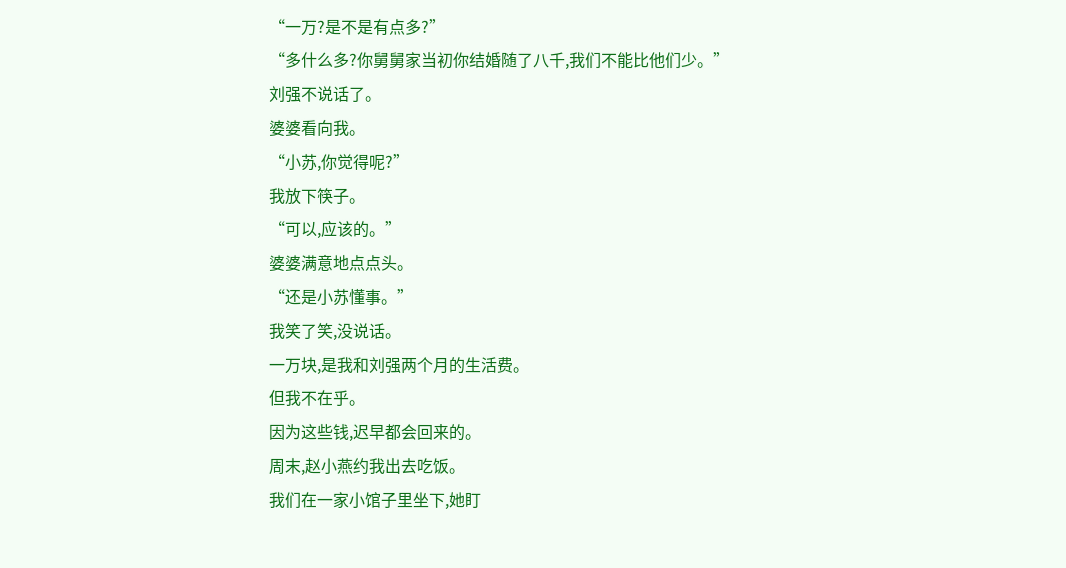“一万?是不是有点多?”
“多什么多?你舅舅家当初你结婚随了八千,我们不能比他们少。”
刘强不说话了。
婆婆看向我。
“小苏,你觉得呢?”
我放下筷子。
“可以,应该的。”
婆婆满意地点点头。
“还是小苏懂事。”
我笑了笑,没说话。
一万块,是我和刘强两个月的生活费。
但我不在乎。
因为这些钱,迟早都会回来的。
周末,赵小燕约我出去吃饭。
我们在一家小馆子里坐下,她盯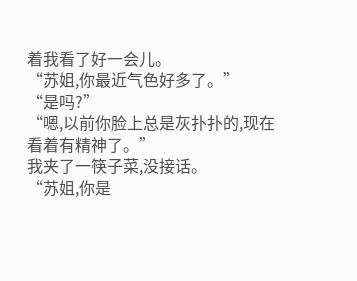着我看了好一会儿。
“苏姐,你最近气色好多了。”
“是吗?”
“嗯,以前你脸上总是灰扑扑的,现在看着有精神了。”
我夹了一筷子菜,没接话。
“苏姐,你是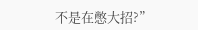不是在憋大招?”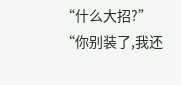“什么大招?”
“你别装了,我还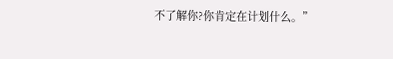不了解你?你肯定在计划什么。”